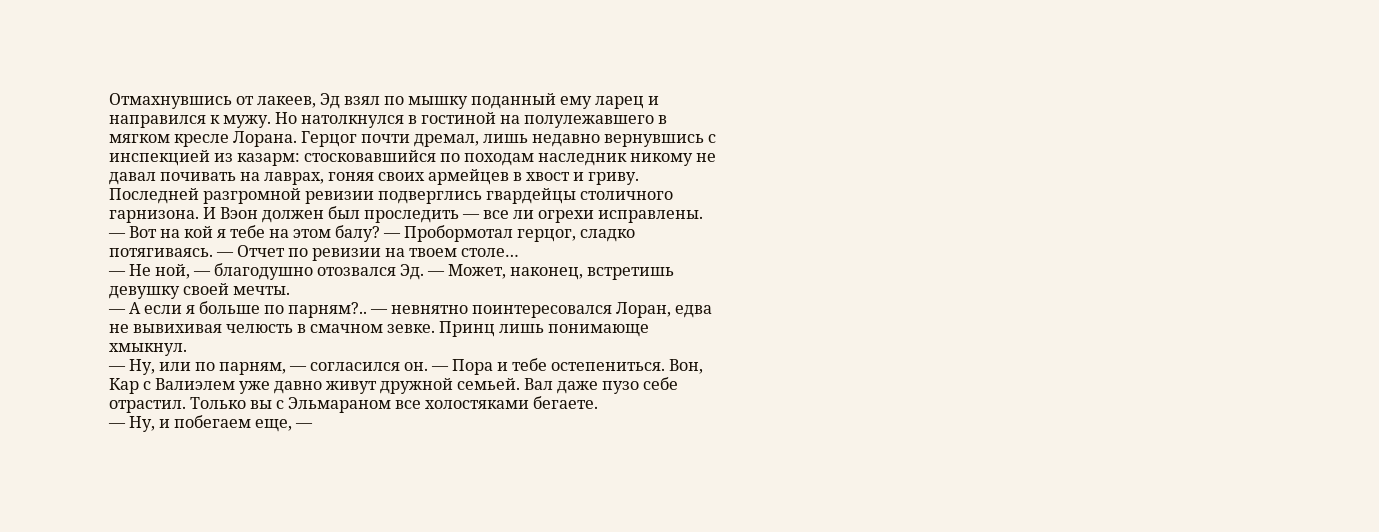Отмахнувшись от лакеев, Эд взял по мышку поданный ему ларец и направился к мужу. Но натолкнулся в гостиной на полулежавшего в мягком кресле Лорана. Герцог почти дремал, лишь недавно вернувшись с инспекцией из казарм: стосковавшийся по походам наследник никому не давал почивать на лаврах, гоняя своих армейцев в хвост и гриву. Последней разгромной ревизии подверглись гвардейцы столичного гарнизона. И Вэон должен был проследить — все ли огрехи исправлены.
— Вот на кой я тебе на этом балу? — Пробормотал герцог, сладко потягиваясь. — Отчет по ревизии на твоем столе…
— Не ной, — благодушно отозвался Эд. — Может, наконец, встретишь девушку своей мечты.
— А если я больше по парням?.. — невнятно поинтересовался Лоран, едва не вывихивая челюсть в смачном зевке. Принц лишь понимающе хмыкнул.
— Ну, или по парням, — согласился он. — Пора и тебе остепениться. Вон, Кар с Валиэлем уже давно живут дружной семьей. Вал даже пузо себе отрастил. Только вы с Эльмараном все холостяками бегаете.
— Ну, и побегаем еще, —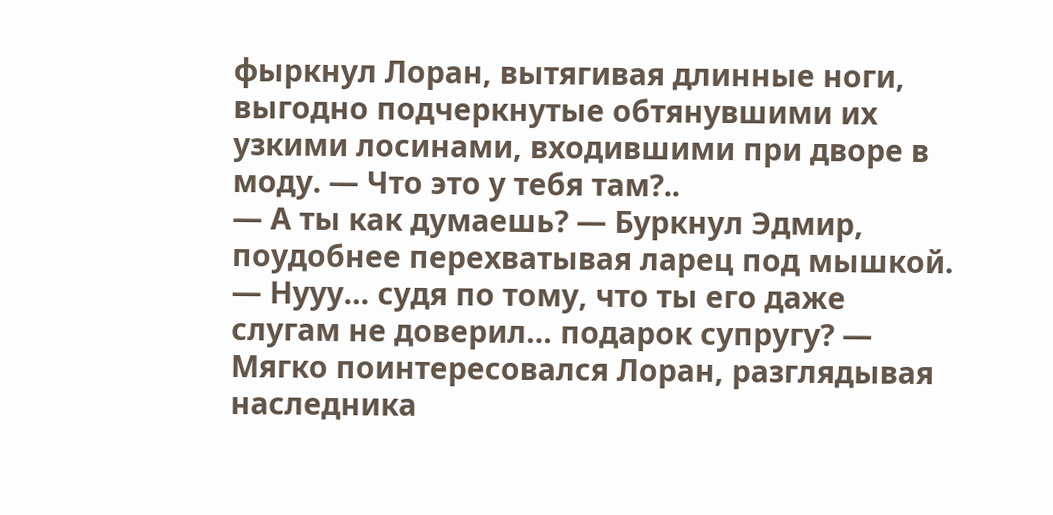фыркнул Лоран, вытягивая длинные ноги, выгодно подчеркнутые обтянувшими их узкими лосинами, входившими при дворе в моду. — Что это у тебя там?..
— А ты как думаешь? — Буркнул Эдмир, поудобнее перехватывая ларец под мышкой.
— Нууу… судя по тому, что ты его даже слугам не доверил… подарок супругу? — Мягко поинтересовался Лоран, разглядывая наследника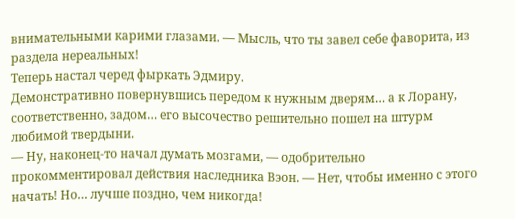внимательными карими глазами. — Мысль, что ты завел себе фаворита, из раздела нереальных!
Теперь настал черед фыркать Эдмиру.
Демонстративно повернувшись передом к нужным дверям… а к Лорану, соответственно, задом… его высочество решительно пошел на штурм любимой твердыни.
— Ну, наконец-то начал думать мозгами, — одобрительно прокомментировал действия наследника Вэон. — Нет, чтобы именно с этого начать! Но… лучше поздно, чем никогда!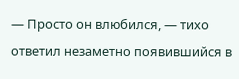— Просто он влюбился, — тихо ответил незаметно появившийся в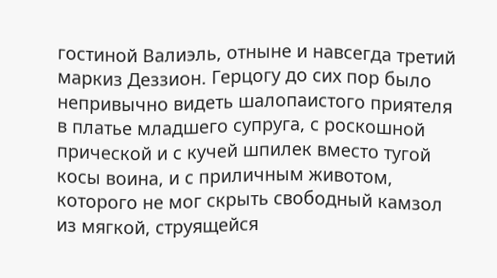гостиной Валиэль, отныне и навсегда третий маркиз Деззион. Герцогу до сих пор было непривычно видеть шалопаистого приятеля в платье младшего супруга, с роскошной прической и с кучей шпилек вместо тугой косы воина, и с приличным животом, которого не мог скрыть свободный камзол из мягкой, струящейся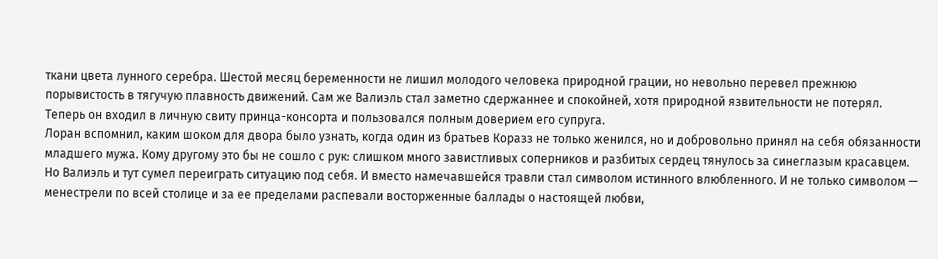ткани цвета лунного серебра. Шестой месяц беременности не лишил молодого человека природной грации, но невольно перевел прежнюю порывистость в тягучую плавность движений. Сам же Валиэль стал заметно сдержаннее и спокойней, хотя природной язвительности не потерял. Теперь он входил в личную свиту принца-консорта и пользовался полным доверием его супруга.
Лоран вспомнил, каким шоком для двора было узнать, когда один из братьев Коразз не только женился, но и добровольно принял на себя обязанности младшего мужа. Кому другому это бы не сошло с рук: слишком много завистливых соперников и разбитых сердец тянулось за синеглазым красавцем. Но Валиэль и тут сумел переиграть ситуацию под себя. И вместо намечавшейся травли стал символом истинного влюбленного. И не только символом — менестрели по всей столице и за ее пределами распевали восторженные баллады о настоящей любви,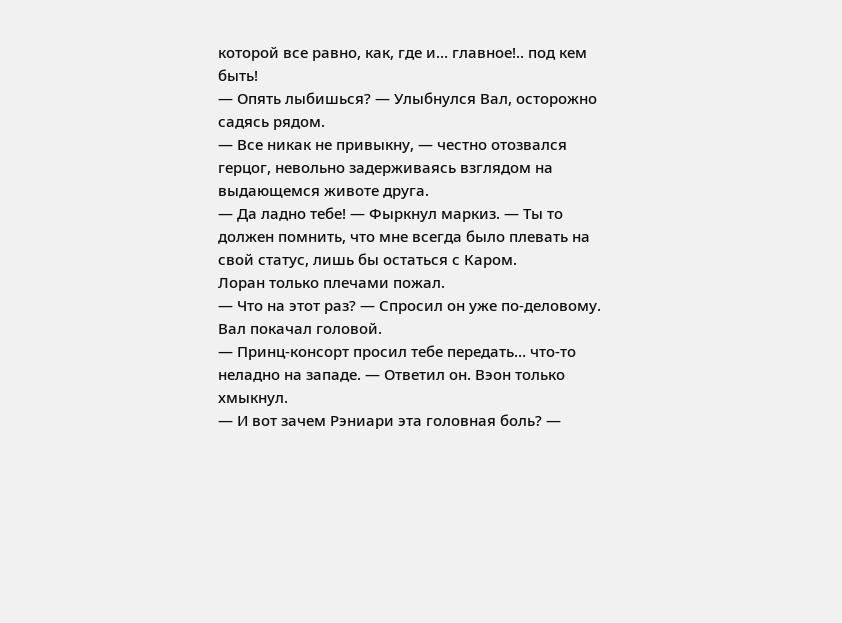которой все равно, как, где и… главное!.. под кем быть!
— Опять лыбишься? — Улыбнулся Вал, осторожно садясь рядом.
— Все никак не привыкну, — честно отозвался герцог, невольно задерживаясь взглядом на выдающемся животе друга.
— Да ладно тебе! — Фыркнул маркиз. — Ты то должен помнить, что мне всегда было плевать на свой статус, лишь бы остаться с Каром.
Лоран только плечами пожал.
— Что на этот раз? — Спросил он уже по-деловому. Вал покачал головой.
— Принц-консорт просил тебе передать… что-то неладно на западе. — Ответил он. Вэон только хмыкнул.
— И вот зачем Рэниари эта головная боль? —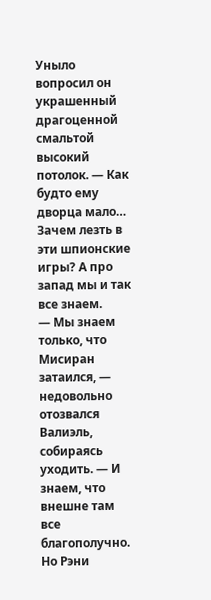Уныло вопросил он украшенный драгоценной смальтой высокий потолок. — Как будто ему дворца мало… Зачем лезть в эти шпионские игры? А про запад мы и так все знаем.
— Мы знаем только, что Мисиран затаился, — недовольно отозвался Валиэль, собираясь уходить. — И знаем, что внешне там все благополучно. Но Рэни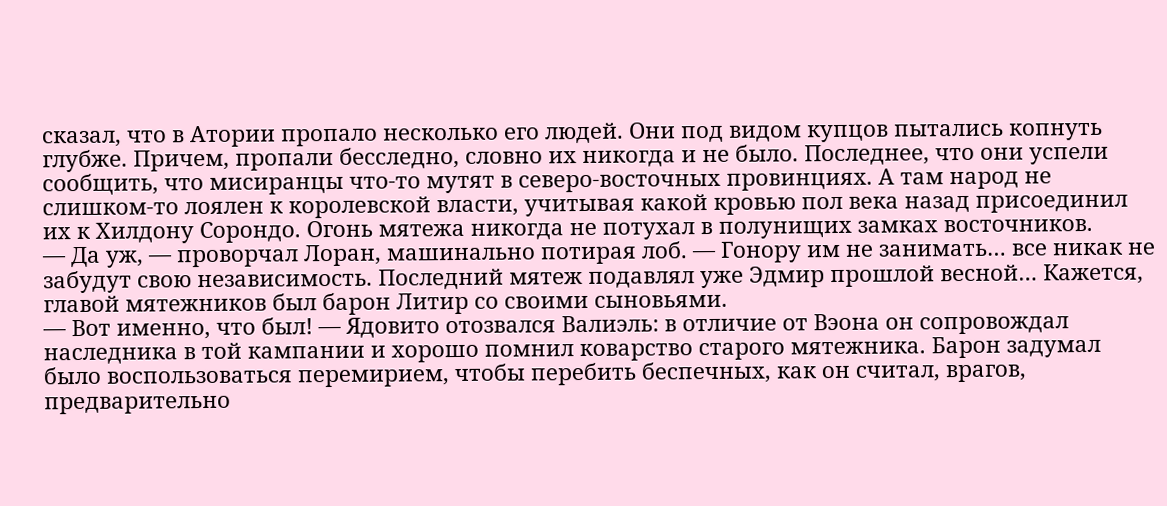сказал, что в Атории пропало несколько его людей. Они под видом купцов пытались копнуть глубже. Причем, пропали бесследно, словно их никогда и не было. Последнее, что они успели сообщить, что мисиранцы что-то мутят в северо-восточных провинциях. А там народ не слишком-то лоялен к королевской власти, учитывая какой кровью пол века назад присоединил их к Хилдону Сорондо. Огонь мятежа никогда не потухал в полунищих замках восточников.
— Да уж, — проворчал Лоран, машинально потирая лоб. — Гонору им не занимать… все никак не забудут свою независимость. Последний мятеж подавлял уже Эдмир прошлой весной… Кажется, главой мятежников был барон Литир со своими сыновьями.
— Вот именно, что был! — Ядовито отозвался Валиэль: в отличие от Вэона он сопровождал наследника в той кампании и хорошо помнил коварство старого мятежника. Барон задумал было воспользоваться перемирием, чтобы перебить беспечных, как он считал, врагов, предварительно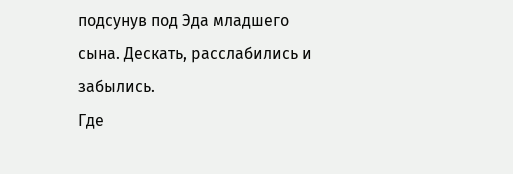подсунув под Эда младшего сына. Дескать, расслабились и забылись.
Где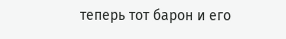теперь тот барон и его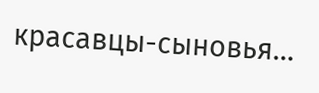красавцы-сыновья…